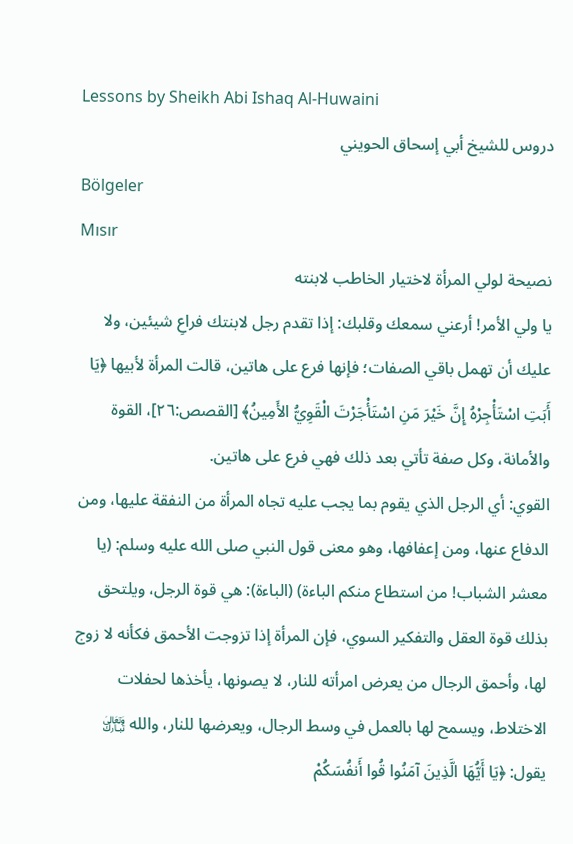Lessons by Sheikh Abi Ishaq Al-Huwaini
دروس للشيخ أبي إسحاق الحويني
Bölgeler
Mısır
نصيحة لولي المرأة لاختيار الخاطب لابنته
يا ولي الأمر! أرعني سمعك وقلبك: إذا تقدم رجل لابنتك فراعِ شيئين، ولا عليك أن تهمل باقي الصفات؛ فإنها فرع على هاتين، قالت المرأة لأبيها ﴿يَا أَبَتِ اسْتَأْجِرْهُ إِنَّ خَيْرَ مَنِ اسْتَأْجَرْتَ الْقَوِيُّ الأَمِينُ﴾ [القصص:٢٦]، القوة والأمانة، وكل صفة تأتي بعد ذلك فهي فرع على هاتين.
القوي: أي الرجل الذي يقوم بما يجب عليه تجاه المرأة من النفقة عليها، ومن الدفاع عنها، ومن إعفافها، وهو معنى قول النبي صلى الله عليه وسلم: (يا معشر الشباب! من استطاع منكم الباءة) (الباءة): هي قوة الرجل، ويلتحق بذلك قوة العقل والتفكير السوي، فإن المرأة إذا تزوجت الأحمق فكأنه لا زوج لها، وأحمق الرجال من يعرض امرأته للنار، لا يصونها، يأخذها لحفلات الاختلاط، ويسمح لها بالعمل في وسط الرجال، ويعرضها للنار، والله ﵎ يقول: ﴿يَا أَيُّهَا الَّذِينَ آمَنُوا قُوا أَنفُسَكُمْ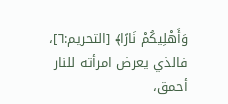وَأَهْلِيكُمْ نَارًا﴾ [التحريم:٦]، فالذي يعرض امرأته للنار أحمق،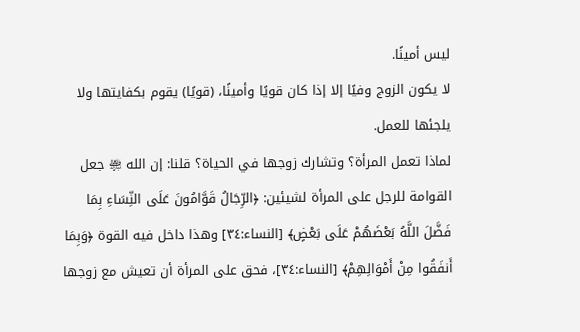ليس أمينًا.
لا يكون الزوج وفيًا إلا إذا كان قويًا وأمينًا، (قويًا) يقوم بكفايتها ولا يلجئها للعمل.
لماذا تعمل المرأة؟ وتشارك زوجها في الحياة؟ قلنا: إن الله ﵎ جعل القوامة للرجل على المرأة لشيئين: ﴿الرِّجَالُ قَوَّامُونَ عَلَى النِّسَاءِ بِمَا فَضَّلَ اللَّهُ بَعْضَهُمْ عَلَى بَعْضٍ﴾ [النساء:٣٤] وهذا داخل فيه القوة ﴿وَبِمَا أَنفَقُوا مِنْ أَمْوَالِهِمْ﴾ [النساء:٣٤]، فحق على المرأة أن تعيش مع زوجها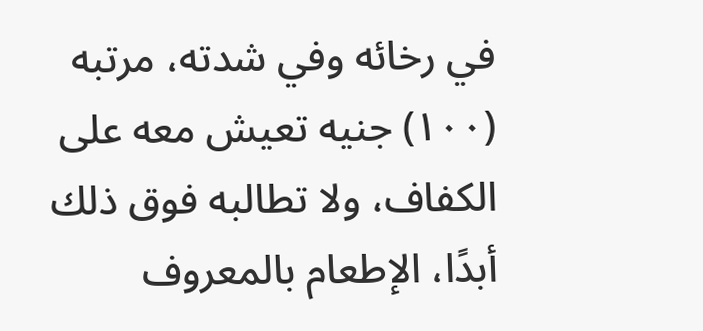في رخائه وفي شدته، مرتبه (١٠٠) جنيه تعيش معه على الكفاف، ولا تطالبه فوق ذلك أبدًا، الإطعام بالمعروف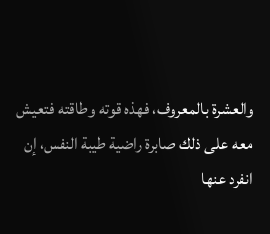والعشرة بالمعروف، فهذه قوته وطاقته فتعيش معه على ذلك صابرة راضية طيبة النفس، إن انفرد عنها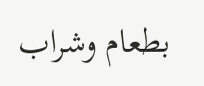بطعام وشراب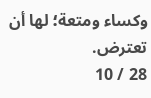وكساء ومتعة؛ لها أن تعترض.
28 / 10